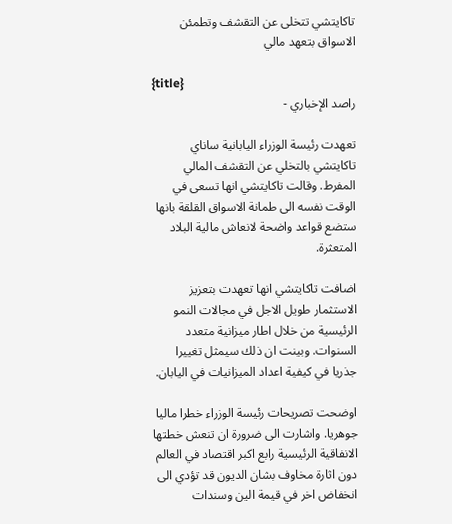تاكايتشي تتخلى عن التقشف وتطمئن الاسواق بتعهد مالي

{title}
راصد الإخباري -

تعهدت رئيسة الوزراء اليابانية ساناي تاكايتشي بالتخلي عن التقشف المالي المفرط. وقالت تاكايتشي انها تسعى في الوقت نفسه الى طمانة الاسواق القلقة بانها ستضع قواعد واضحة لانعاش مالية البلاد المتعثرة.

اضافت تاكايتشي انها تعهدت بتعزيز الاستثمار طويل الاجل في مجالات النمو الرئيسية من خلال اطار ميزانية متعدد السنوات. وبينت ان ذلك سيمثل تغييرا جذريا في كيفية اعداد الميزانيات في اليابان.

اوضحت تصريحات رئيسة الوزراء خطرا ماليا جوهريا. واشارت الى ضرورة ان تنعش خطتها الانفاقية الرئيسية رابع اكبر اقتصاد في العالم دون اثارة مخاوف بشان الديون قد تؤدي الى انخفاض اخر في قيمة الين وسندات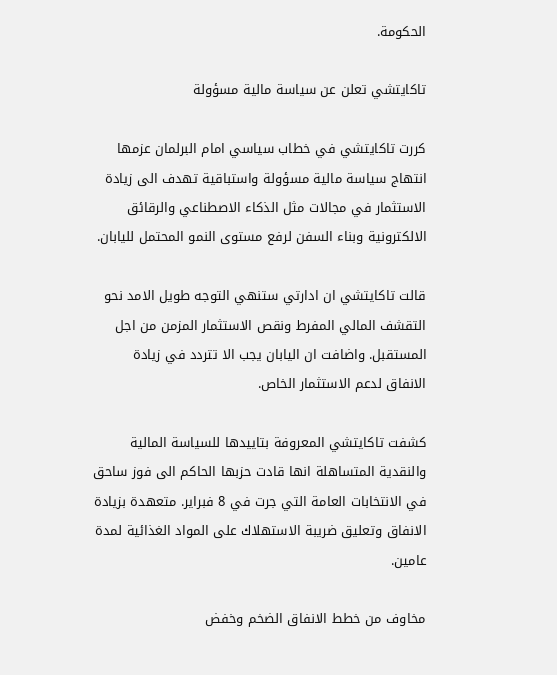الحكومة.

تاكايتشي تعلن عن سياسة مالية مسؤولة

كررت تاكايتشي في خطاب سياسي امام البرلمان عزمها انتهاج سياسة مالية مسؤولة واستباقية تهدف الى زيادة الاستثمار في مجالات مثل الذكاء الاصطناعي والرقائق الالكترونية وبناء السفن لرفع مستوى النمو المحتمل لليابان.

قالت تاكايتشي ان ادارتي ستنهي التوجه طويل الامد نحو التقشف المالي المفرط ونقص الاستثمار المزمن من اجل المستقبل. واضافت ان اليابان يجب الا تتردد في زيادة الانفاق لدعم الاستثمار الخاص.

كشفت تاكايتشي المعروفة بتاييدها للسياسة المالية والنقدية المتساهلة انها قادت حزبها الحاكم الى فوز ساحق في الانتخابات العامة التي جرت في 8 فبراير. متعهدة بزيادة الانفاق وتعليق ضريبة الاستهلاك على المواد الغذائية لمدة عامين.

مخاوف من خطط الانفاق الضخم وخفض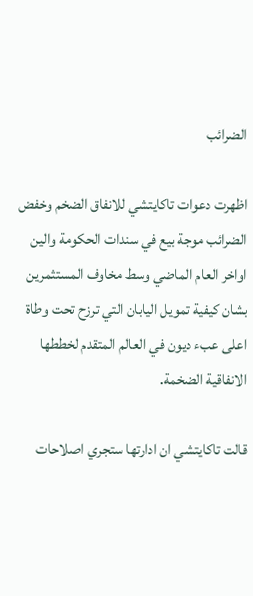الضرائب

اظهرت دعوات تاكايتشي للانفاق الضخم وخفض الضرائب موجة بيع في سندات الحكومة والين اواخر العام الماضي وسط مخاوف المستثمرين بشان كيفية تمويل اليابان التي ترزح تحت وطاة اعلى عبء ديون في العالم المتقدم لخططها الانفاقية الضخمة.

قالت تاكايتشي ان ادارتها ستجري اصلاحات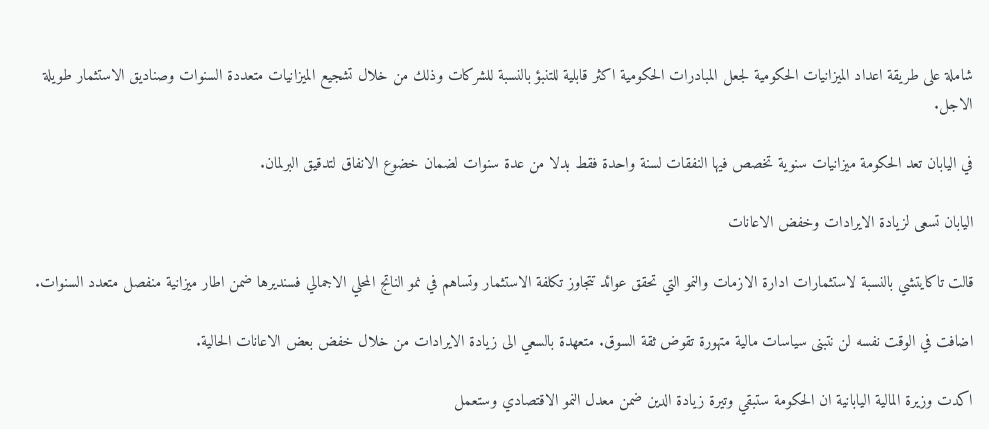شاملة على طريقة اعداد الميزانيات الحكومية لجعل المبادرات الحكومية اكثر قابلية للتنبؤ بالنسبة للشركات وذلك من خلال تشجيع الميزانيات متعددة السنوات وصناديق الاستثمار طويلة الاجل.

في اليابان تعد الحكومة ميزانيات سنوية تخصص فيها النفقات لسنة واحدة فقط بدلا من عدة سنوات لضمان خضوع الانفاق لتدقيق البرلمان.

اليابان تسعى لزيادة الايرادات وخفض الاعانات

قالت تاكايتشي بالنسبة لاستثمارات ادارة الازمات والنمو التي تحقق عوائد تتجاوز تكلفة الاستثمار وتساهم في نمو الناتج المحلي الاجمالي فسنديرها ضمن اطار ميزانية منفصل متعدد السنوات.

اضافت في الوقت نفسه لن نتبنى سياسات مالية متهورة تقوض ثقة السوق. متعهدة بالسعي الى زيادة الايرادات من خلال خفض بعض الاعانات الحالية.

اكدت وزيرة المالية اليابانية ان الحكومة ستبقي وتيرة زيادة الدين ضمن معدل النمو الاقتصادي وستعمل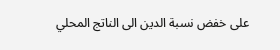على خفض نسبة الدين الى الناتج المحلي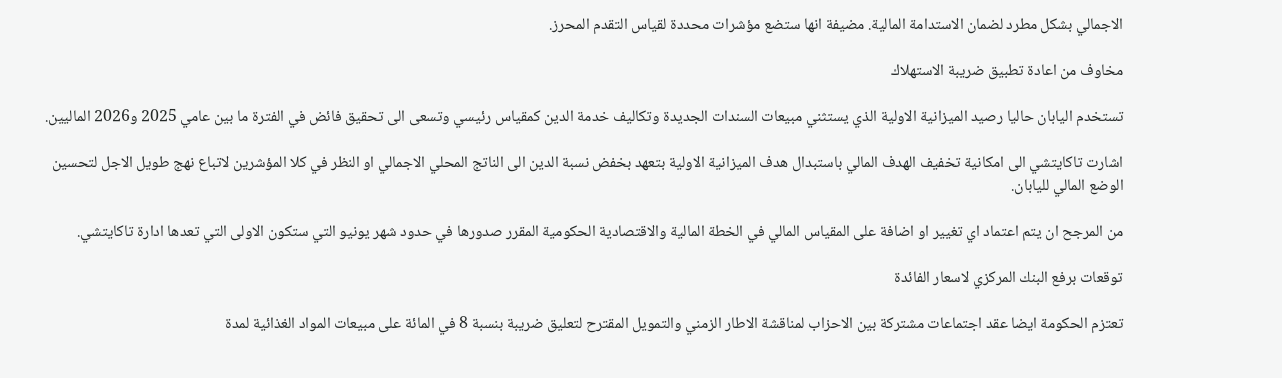الاجمالي بشكل مطرد لضمان الاستدامة المالية. مضيفة انها ستضع مؤشرات محددة لقياس التقدم المحرز.

مخاوف من اعادة تطبيق ضريبة الاستهلاك

تستخدم اليابان حاليا رصيد الميزانية الاولية الذي يستثني مبيعات السندات الجديدة وتكاليف خدمة الدين كمقياس رئيسي وتسعى الى تحقيق فائض في الفترة ما بين عامي 2025 و2026 الماليين.

اشارت تاكايتشي الى امكانية تخفيف الهدف المالي باستبدال هدف الميزانية الاولية بتعهد بخفض نسبة الدين الى الناتج المحلي الاجمالي او النظر في كلا المؤشرين لاتباع نهج طويل الاجل لتحسين الوضع المالي لليابان.

من المرجح ان يتم اعتماد اي تغيير او اضافة على المقياس المالي في الخطة المالية والاقتصادية الحكومية المقرر صدورها في حدود شهر يونيو التي ستكون الاولى التي تعدها ادارة تاكايتشي.

توقعات برفع البنك المركزي لاسعار الفائدة

تعتزم الحكومة ايضا عقد اجتماعات مشتركة بين الاحزاب لمناقشة الاطار الزمني والتمويل المقترح لتعليق ضريبة بنسبة 8 في المائة على مبيعات المواد الغذائية لمدة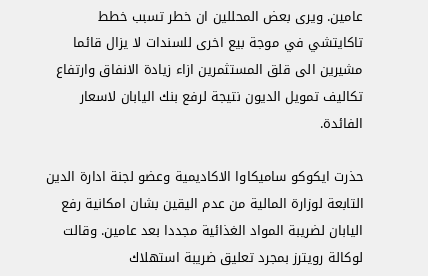عامين. ويرى بعض المحللين ان خطر تسبب خطط تاكايتشي في موجة بيع اخرى للسندات لا يزال قائما مشيرين الى قلق المستثمرين ازاء زيادة الانفاق وارتفاع تكاليف تمويل الديون نتيجة لرفع بنك اليابان لاسعار الفائدة.

حذرت ايكوكو ساميكاوا الاكاديمية وعضو لجنة ادارة الدين التابعة لوزارة المالية من عدم اليقين بشان امكانية رفع اليابان لضريبة المواد الغذائية مجددا بعد عامين. وقالت لوكالة رويترز بمجرد تعليق ضريبة استهلاك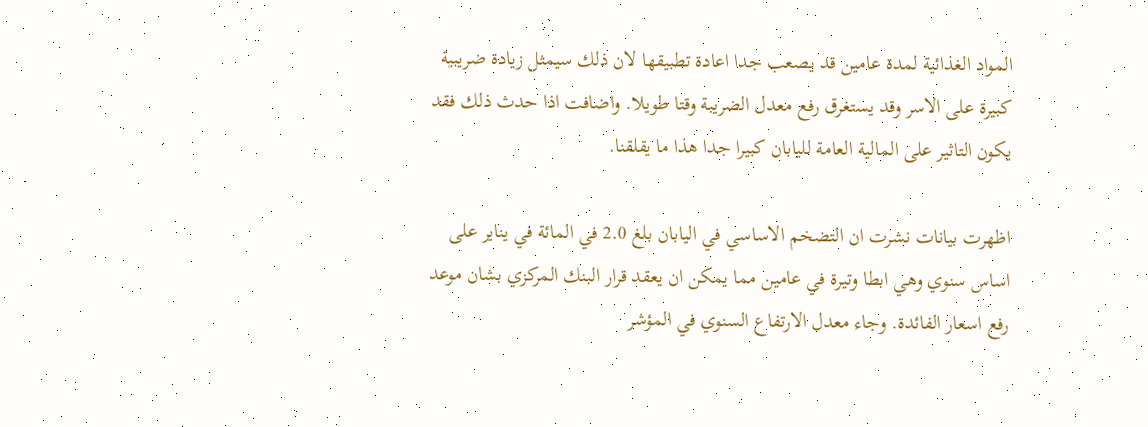المواد الغذائية لمدة عامين قد يصعب جدا اعادة تطبيقها لان ذلك سيمثل زيادة ضريبية كبيرة على الاسر وقد يستغرق رفع معدل الضريبة وقتا طويلا. واضافت اذا حدث ذلك فقد يكون التاثير على المالية العامة لليابان كبيرا جدا هذا ما يقلقنا.

اظهرت بيانات نشرت ان التضخم الاساسي في اليابان بلغ 2.0 في المائة في يناير على اساس سنوي وهي ابطا وتيرة في عامين مما يمكن ان يعقد قرار البنك المركزي بشان موعد رفع اسعار الفائدة. وجاء معدل الارتفاع السنوي في المؤشر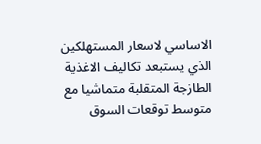الاساسي لاسعار المستهلكين الذي يستبعد تكاليف الاغذية الطازجة المتقلبة متماشيا مع متوسط توقعات السوق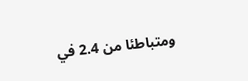ومتباطئا من 2.4 في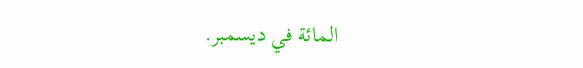المائة في ديسمبر.